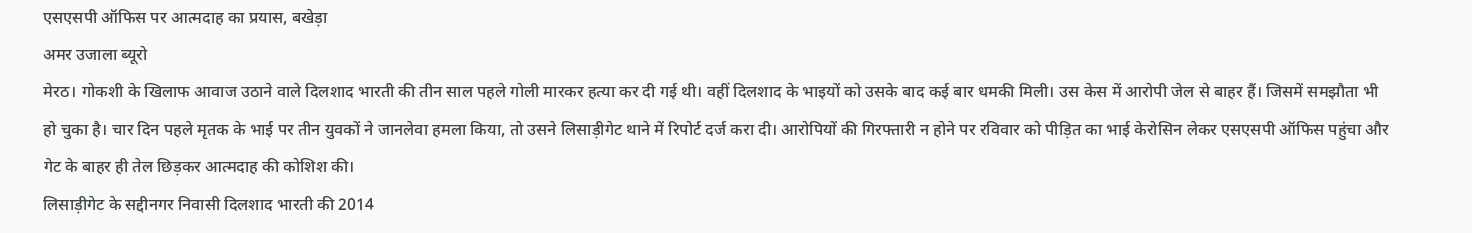एसएसपी ऑफिस पर आत्मदाह का प्रयास, बखेड़ा
अमर उजाला ब्यूरो
मेरठ। गोकशी के खिलाफ आवाज उठाने वाले दिलशाद भारती की तीन साल पहले गोली मारकर हत्या कर दी गई थी। वहीं दिलशाद के भाइयों को उसके बाद कई बार धमकी मिली। उस केस में आरोपी जेल से बाहर हैं। जिसमें समझौता भी हो चुका है। चार दिन पहले मृतक के भाई पर तीन युवकों ने जानलेवा हमला किया, तो उसने लिसाड़ीगेट थाने में रिपोर्ट दर्ज करा दी। आरोपियों की गिरफ्तारी न होने पर रविवार को पीड़ित का भाई केरोसिन लेकर एसएसपी ऑफिस पहुंचा और गेट के बाहर ही तेल छिड़कर आत्मदाह की कोशिश की।
लिसाड़ीगेट के सद्दीनगर निवासी दिलशाद भारती की 2014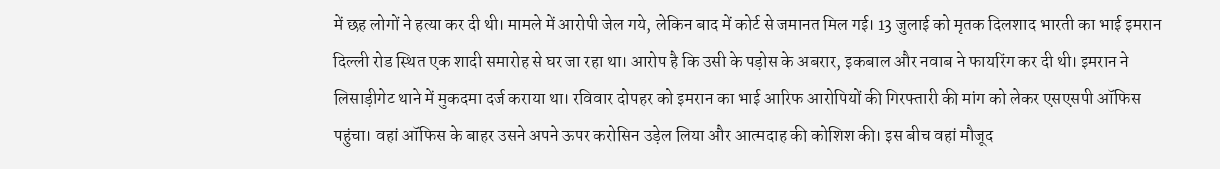में छह लोगों ने हत्या कर दी थी। मामले में आरोपी जेल गये, लेकिन बाद में कोर्ट से जमानत मिल गई। 13 जुलाई को मृतक दिलशाद भारती का भाई इमरान दिल्ली रोड स्थित एक शादी समारोह से घर जा रहा था। आरोप है कि उसी के पड़ोस के अबरार, इकबाल और नवाब ने फायरिंग कर दी थी। इमरान ने लिसाड़ीगेट थाने में मुकदमा दर्ज कराया था। रविवार दोपहर को इमरान का भाई आरिफ आरोपियों की गिरफ्तारी की मांग को लेकर एसएसपी ऑफिस पहुंचा। वहां ऑफिस के बाहर उसने अपने ऊपर करोसिन उड़ेल लिया और आत्मदाह की कोशिश की। इस बीच वहां मौजूद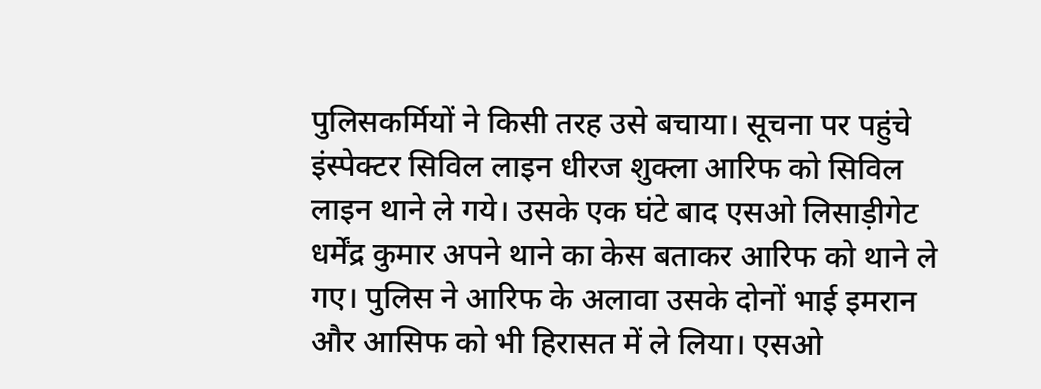पुलिसकर्मियों ने किसी तरह उसे बचाया। सूचना पर पहुंचे इंस्पेक्टर सिविल लाइन धीरज शुक्ला आरिफ को सिविल लाइन थाने ले गये। उसके एक घंटे बाद एसओ लिसाड़ीगेट धर्मेंद्र कुमार अपने थाने का केस बताकर आरिफ को थाने ले गए। पुलिस ने आरिफ के अलावा उसके दोनों भाई इमरान और आसिफ को भी हिरासत में ले लिया। एसओ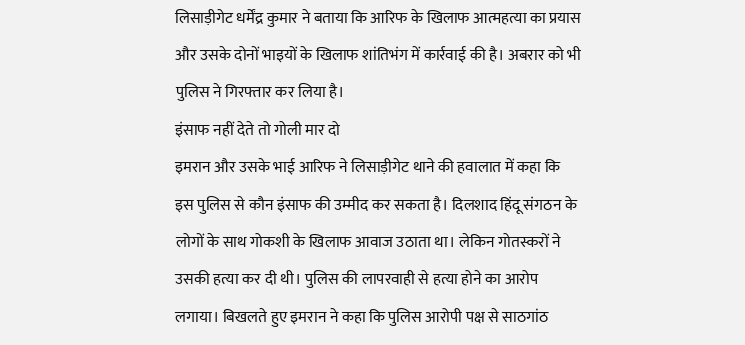लिसाड़ीगेट धर्मेंद्र कुमार ने बताया कि आरिफ के खिलाफ आत्महत्या का प्रयास और उसके दोनों भाइयों के खिलाफ शांतिभंग में कार्रवाई की है। अबरार को भी पुलिस ने गिरफ्तार कर लिया है।
इंसाफ नहीं देते तो गोली मार दो
इमरान और उसके भाई आरिफ ने लिसाड़ीगेट थाने की हवालात में कहा कि इस पुलिस से कौन इंसाफ की उम्मीद कर सकता है। दिलशाद हिंदू संगठन के लोगों के साथ गोकशी के खिलाफ आवाज उठाता था। लेकिन गोतस्करों ने उसकी हत्या कर दी थी। पुलिस की लापरवाही से हत्या होने का आरोप लगाया। बिखलते हुए इमरान ने कहा कि पुलिस आरोपी पक्ष से साठगांठ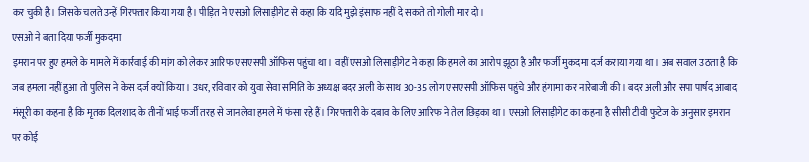कर चुकी है। जिसके चलते उन्हें गिरफ्तार किया गया है। पीड़ित ने एसओ लिसाड़ीगेट से कहा कि यदि मुझे इंसाफ नहीं दे सकते तो गोली मार दो।
एसओ ने बता दिया फर्जी मुकदमा
इमरान पर हुए हमले के मामले में कार्रवाई की मांग को लेकर आरिफ एसएसपी ऑफिस पहुंचा था। वहीं एसओ लिसाड़ीगेट ने कहा कि हमले का आरोप झूठा है और फर्जी मुकदमा दर्ज कराया गया था। अब सवाल उठता है कि जब हमला नहीं हुआ तो पुलिस ने केस दर्ज क्यों किया। उधर, रविवार को युवा सेवा समिति के अध्यक्ष बदर अली के साथ 30-35 लोग एसएसपी ऑफिस पहुंचे और हंगामा कर नारेबाजी की। बदर अली और सपा पार्षद आबाद मंसूरी का कहना है कि मृतक दिलशाद के तीनों भाई फर्जी तरह से जानलेवा हमले में फंसा रहे हैं। गिरफ्तारी के दबाव के लिए आरिफ ने तेल छिड़का था। एसओ लिसाड़ीगेट का कहना है सीसी टीवी फुटेज के अनुसार इमरान पर कोई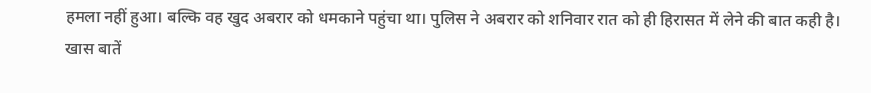हमला नहीं हुआ। बल्कि वह खुद अबरार को धमकाने पहुंचा था। पुलिस ने अबरार को शनिवार रात को ही हिरासत में लेने की बात कही है।
खास बातें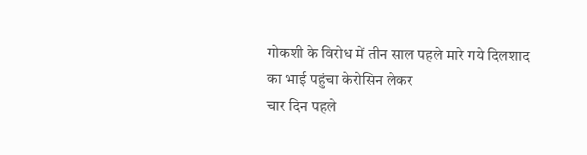गोकशी के विरोध में तीन साल पहले मारे गये दिलशाद का भाई पहुंचा केरोसिन लेकर
चार दिन पहले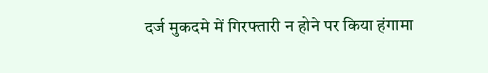दर्ज मुकदमे में गिरफ्तारी न होने पर किया हंगामा